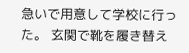急いで用意して学校に行った。 玄関で靴を履き替え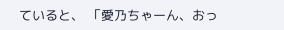ていると、 「愛乃ちゃーん、おっ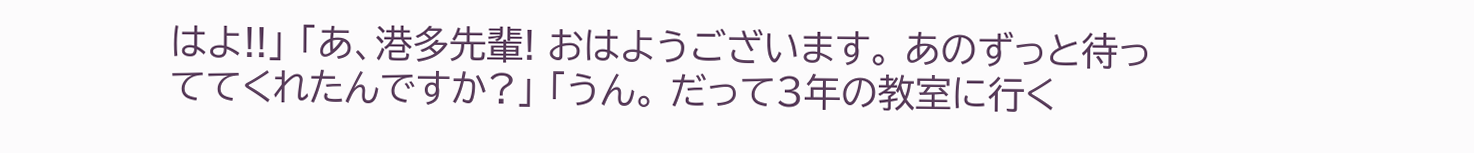はよ!!」 「あ、港多先輩! おはようございます。 あのずっと待っててくれたんですか?」 「うん。 だって3年の教室に行く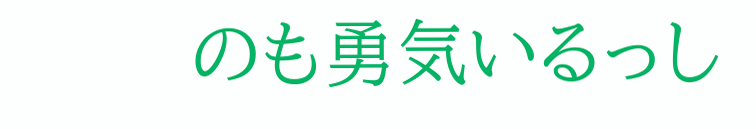のも勇気いるっし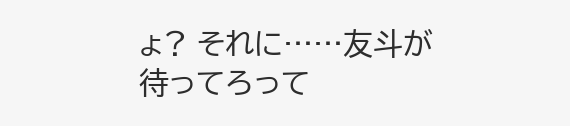ょ? それに……友斗が待ってろって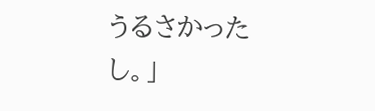うるさかったし。」